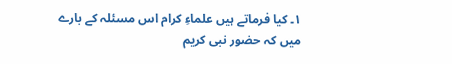۱۔ کیا فرماتے ہیں علماءِ کرام اس مسئلہ کے بارے میں کہ حضور نبی کریم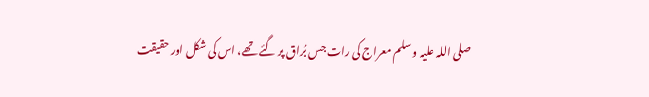صلی اللہ علیہ و سلم معراج کی رات جس بُراق پر گئے تھے، اس کی شکل اور حقیقت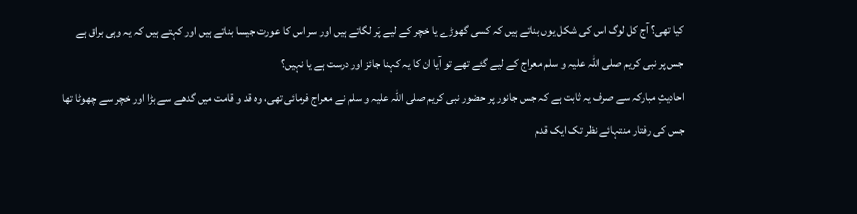کیا تھی؟ آج کل لوگ اس کی شکل یوں بناتے ہیں کہ کسی گھوڑے یا خچر کے لیے پَر لگاتے ہیں اور سر اس کا عورت جیسا بناتے ہیں اور کہتے ہیں کہ یہ وہی براق ہے جس پر نبی کریم صلی اللہ علیہ و سلم معراج کے لیے گئے تھے تو آیا ان کا یہ کہنا جائز اور درست ہے یا نہیں؟
احادیثِ مبارکہ سے صرف یہ ثابت ہے کہ جس جانور پر حضور نبی کریم صلی اللہ علیہ و سلم نے معراج فرمائی تھی، وہ قد و قامت میں گدھے سے بڑا اور خچر سے چھوٹا تھا جس کی رفتار منتہائے نظر تک ایک قدم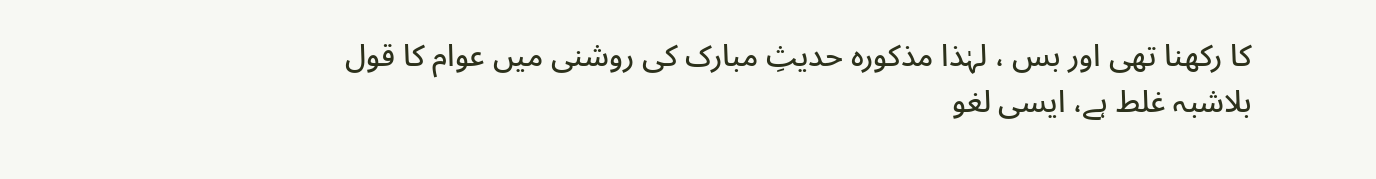کا رکھنا تھی اور بس ، لہٰذا مذکورہ حدیثِ مبارک کی روشنی میں عوام کا قول بلاشبہ غلط ہے، ایسی لغو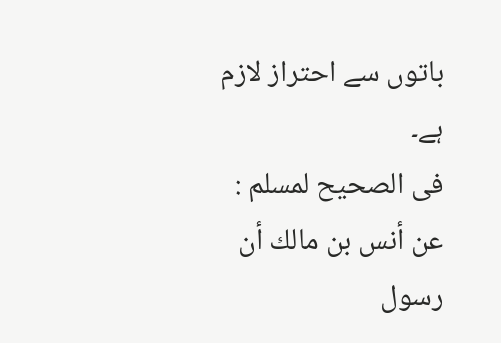باتوں سے احتراز لازم ہے۔
فی الصحیح لمسلم : عن أنس بن مالك أن رسول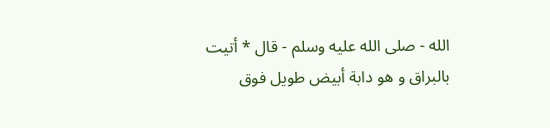الله - صلى الله عليه وسلم - قال * أتيت بالبراق و هو دابة أبيض طويل فوق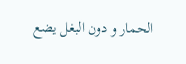الحمار و دون البغل يضع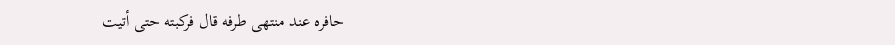حافره عند منتهى طرفه قال فركبته حتى أتيت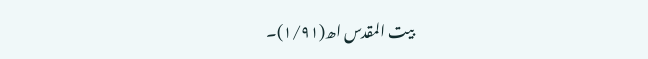بيت المقدس اھ(۱/۹۱)۔